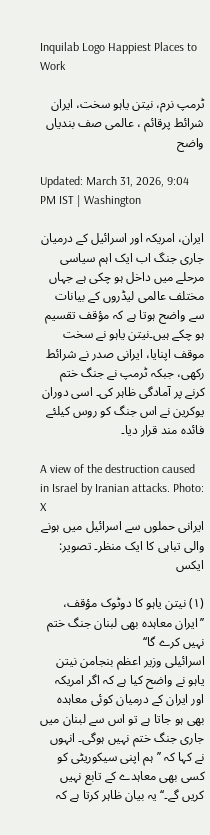Inquilab Logo Happiest Places to Work

ٹرمپ نرم، نیتن یاہو سخت، ایران شرائط پرقائم ، عالمی صف بندیاں واضح

Updated: March 31, 2026, 9:04 PM IST | Washington

ایران، امریکہ اور اسرائیل کے درمیان جاری جنگ اب ایک اہم سیاسی مرحلے میں داخل ہو چکی ہے جہاں مختلف عالمی لیڈروں کے بیانات سے واضح ہوتا ہے کہ مؤقف تقسیم ہو چکے ہیں۔نیتن یاہو نے سخت موقف اپنایا، ایرانی صدر نے شرائط رکھی، جبکہ ٹرمپ نے جنگ ختم کرنے پر آمادگی ظاہر کی۔ اسی دوران یوکرین نے اس جنگ کو روس کیلئے فائدہ مند قرار دیا۔

A view of the destruction caused in Israel by Iranian attacks. Photo: X
ایرانی حملوں سے اسرائیل میں ہونے والی تباہی کا ایک منظر۔ تصویر: ایکس

(۱) نیتن یاہو کا دوٹوک مؤقف، ’’ایران معاہدہ بھی لبنان جنگ ختم نہیں کرے گا‘‘
اسرائیلی وزیر اعظم بنجامن نیتن یاہو نے واضح کیا ہے کہ اگر امریکہ اور ایران کے درمیان کوئی معاہدہ بھی ہو جاتا ہے تو اس سے لبنان میں جاری جنگ ختم نہیں ہوگی۔ انہوں نے کہا کہ ’’ہم اپنی سیکوریٹی کو کسی بھی معاہدے کے تابع نہیں کریں گے۔‘‘ یہ بیان ظاہر کرتا ہے کہ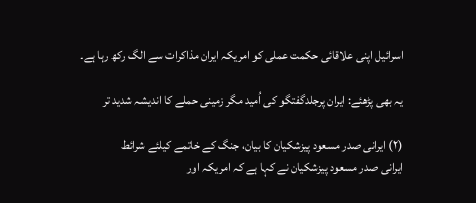اسرائیل اپنی علاقائی حکمت عملی کو امریکہ ایران مذاکرات سے الگ رکھ رہا ہے۔

یہ بھی پڑھئے: ایران پرجلدگفتگو کی اُمید مگر زمینی حملے کا اندیشہ شدید تر

(۲) ایرانی صدر مسعود پیزشکیان کا بیان، جنگ کے خاتمے کیلئے شرائط
ایرانی صدر مسعود پیزشکیان نے کہا ہے کہ امریکہ اور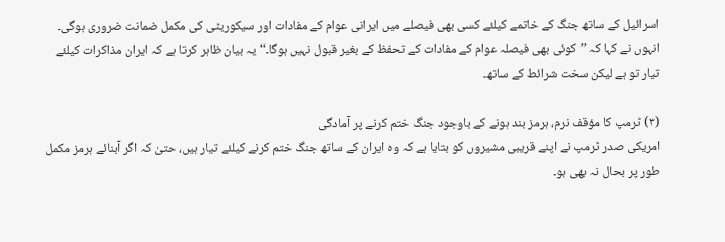اسرائیل کے ساتھ جنگ کے خاتمے کیلئے کسی بھی فیصلے میں ایرانی عوام کے مفادات اور سیکوریٹی کی مکمل ضمانت ضروری ہوگی۔ انہوں نے کہا کہ ’’کوئی بھی فیصلہ عوام کے مفادات کے تحفظ کے بغیر قبول نہیں ہوگا۔‘‘ یہ بیان ظاہر کرتا ہے کہ ایران مذاکرات کیلئے تیار تو ہے لیکن سخت شرائط کے ساتھ۔

(۳) ٹرمپ کا مؤقف نرم، ہرمز بند ہونے کے باوجود جنگ ختم کرنے پر آمادگی
امریکی صدر ٹرمپ نے اپنے قریبی مشیروں کو بتایا ہے کہ وہ ایران کے ساتھ جنگ ختم کرنے کیلئے تیار ہیں، حتیٰ کہ اگر آبنائے ہرمز مکمل طور پر بحال نہ بھی ہو۔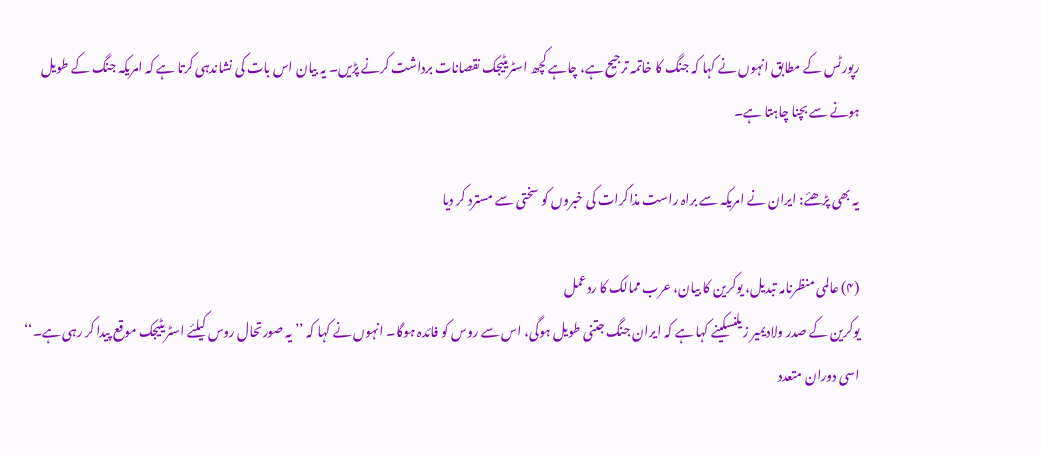رپورٹس کے مطابق انہوں نے کہا کہ جنگ کا خاتمہ ترجیح ہے، چاہے کچھ اسٹریٹیجک نقصانات برداشت کرنے پڑیں۔ یہ بیان اس بات کی نشاندہی کرتا ہے کہ امریکہ جنگ کے طویل ہونے سے بچنا چاہتا ہے۔

یہ بھی پڑھئے: ایران نے امریکہ سے براہ راست مذاکرات کی خبروں کو سختی سے مسترد کر دیا

(۴) عالمی منظرنامہ تبدیل، یوکرین کا بیان، عرب ممالک کا ردعمل
یوکرین کے صدر ولادیمیر زیلنسکینے کہا ہے کہ ایران جنگ جتنی طویل ہوگی، اس سے روس کو فائدہ ہوگا۔ انہوں نے کہا کہ ’’یہ صورتحال روس کیلئے اسٹریٹیجک موقع پیدا کر رہی ہے۔‘‘ اسی دوران متعدد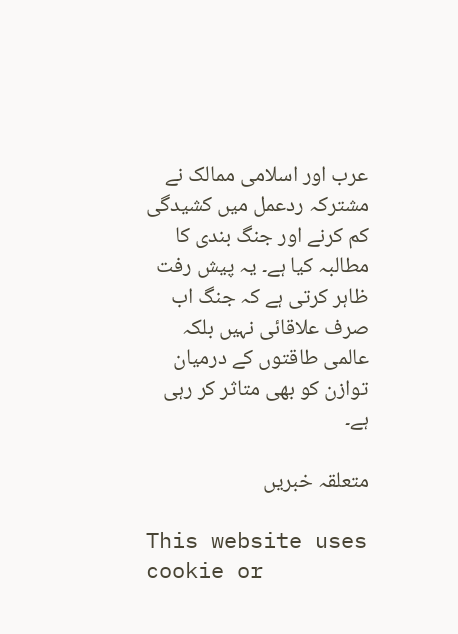عرب اور اسلامی ممالک نے مشترکہ ردعمل میں کشیدگی کم کرنے اور جنگ بندی کا مطالبہ کیا ہے۔ یہ پیش رفت ظاہر کرتی ہے کہ جنگ اب صرف علاقائی نہیں بلکہ عالمی طاقتوں کے درمیان توازن کو بھی متاثر کر رہی ہے۔

متعلقہ خبریں

This website uses cookie or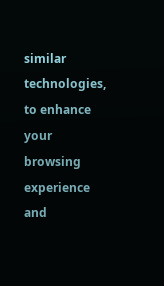similar technologies, to enhance your browsing experience and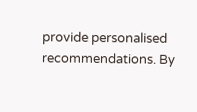provide personalised recommendations. By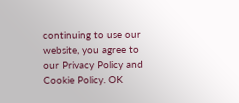continuing to use our website, you agree to our Privacy Policy and Cookie Policy. OK